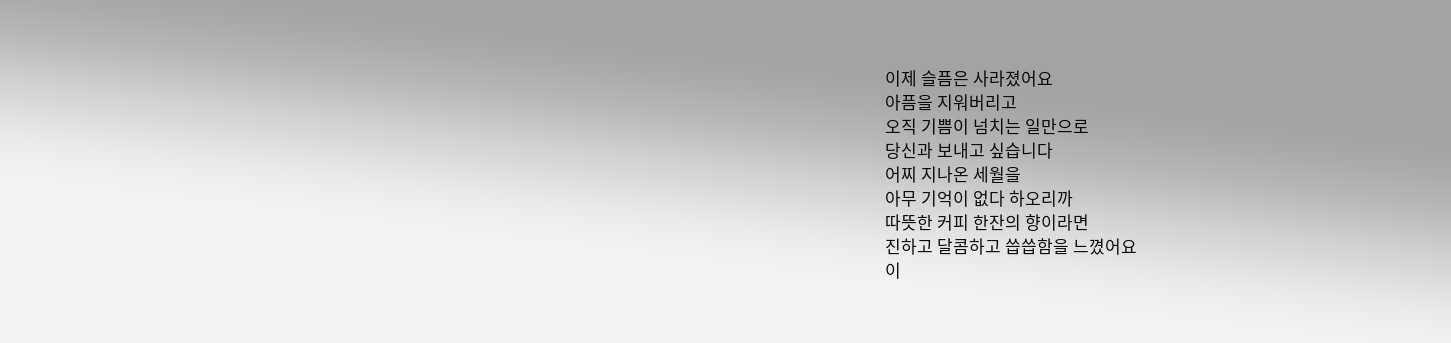이제 슬픔은 사라졌어요
아픔을 지워버리고
오직 기쁨이 넘치는 일만으로
당신과 보내고 싶습니다
어찌 지나온 세월을
아무 기억이 없다 하오리까
따뜻한 커피 한잔의 향이라면
진하고 달콤하고 씁씁함을 느꼈어요
이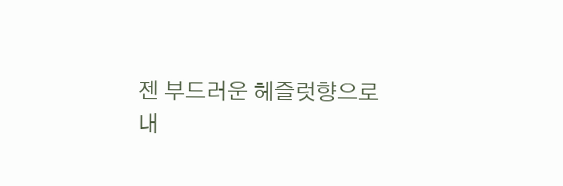젠 부드러운 헤즐럿향으로
내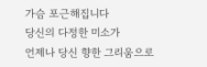가슴 포근해집니다
당신의 다정한 미소가
언제나 당신 향한 그리움으로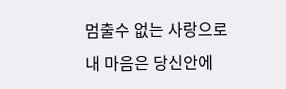멈출수 없는 사랑으로
내 마음은 당신안에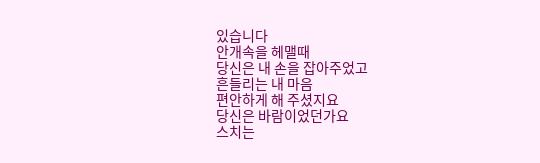있습니다
안개속을 헤맬때
당신은 내 손을 잡아주었고
흔들리는 내 마음
편안하게 해 주셨지요
당신은 바람이었던가요
스치는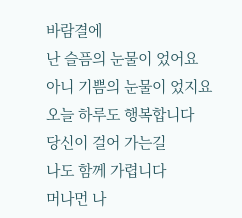바람결에
난 슬픔의 눈물이 었어요
아니 기쁨의 눈물이 었지요
오늘 하루도 행복합니다
당신이 걸어 가는길
나도 함께 가렵니다
머나먼 나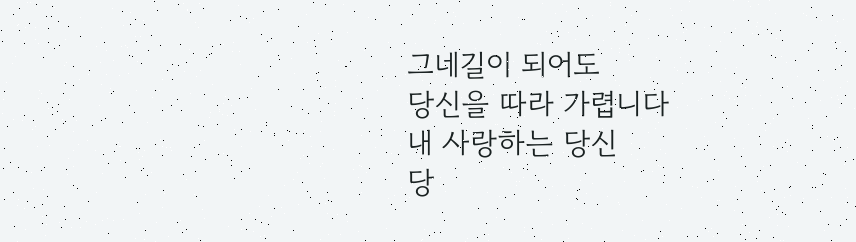그네길이 되어도
당신을 따라 가렵니다
내 사랑하는 당신
당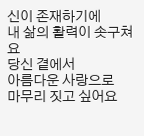신이 존재하기에
내 삶의 활력이 솟구쳐요
당신 곁에서
아름다운 사랑으로
마무리 짓고 싶어요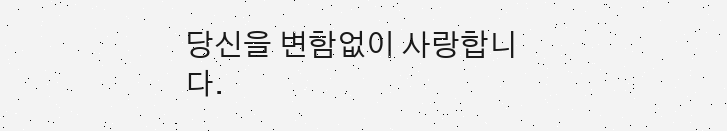당신을 변함없이 사랑합니다.